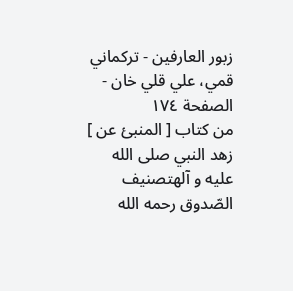زبور العارفين - تركماني قمي، علي قلي خان - الصفحة ١٧٤
من كتاب [ المنبئ عن ] زهد النبي صلى الله عليه و آلهتصنيف الصّدوق رحمه الله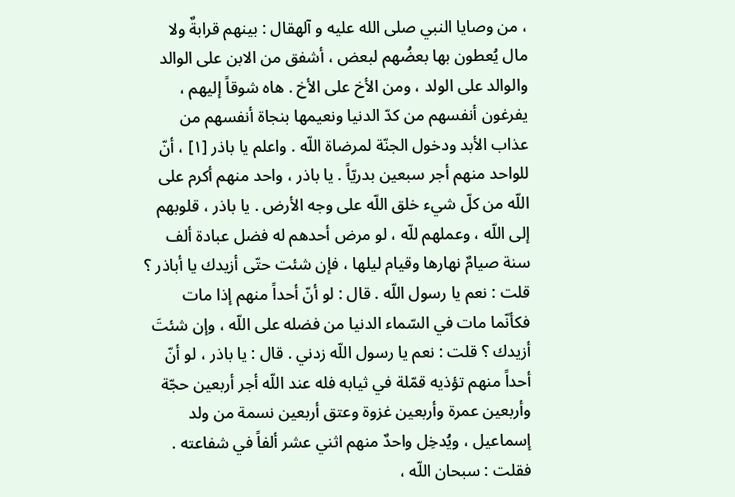، من وصايا النبي صلى الله عليه و آلهقال : بينهم قرابةٌ ولا مال يُعطون بها بعضُهم لبعض ، أشفق من الابن على الوالد والوالد على الولد ، ومن الأخ على الأخ . هاه شوقاً إليهم ، يفرغون أنفسهم من كدّ الدنيا ونعيمها بنجاة أنفسهم من عذاب الأبد ودخول الجنّة لمرضاة اللّه . واعلم يا باذر [١] ، أنّ للواحد منهم أجر سبعين بدريّاً . يا باذر ، واحد منهم أكرم على اللّه من كلّ شيء خلق اللّه على وجه الأرض . يا باذر ، قلوبهم إلى اللّه ، وعملهم للّه ، لو مرض أحدهم له فضل عبادة ألف سنة صيامٌ نهارها وقيام ليلها ، فإن شئت حتّى أزيدك يا أباذر ؟ قلت : نعم يا رسول اللّه . قال : لو أنّ أحداً منهم إذا مات فكأنّما مات في السّماء الدنيا من فضله على اللّه ، وإن شئتَ أزيدك ؟ قلت : نعم يا رسول اللّه زدني . قال : يا باذر ، لو أنّ أحداً منهم تؤذيه قمّلة في ثيابه فله عند اللّه أجر أربعين حجّة وأربعين عمرة وأربعين غزوة وعتق أربعين نسمة من ولد إسماعيل ، ويُدخِل واحدٌ منهم اثني عشر ألفاً في شفاعته . فقلت : سبحان اللّه ،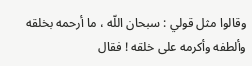وقالوا مثل قولي : سبحان اللّه ، ما أرحمه بخلقه وألطفه وأكرمه على خلقه ! فقال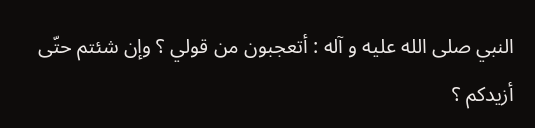النبي صلى الله عليه و آله : أتعجبون من قولي ؟ وإن شئتم حتّى أزيدكم ؟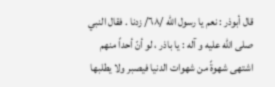قال أبوذر : نعم يا رسول اللّه /٦٨/ زدنا . فقال النبي صلى الله عليه و آله : يا باذر ، لو أنّ أحداً منهم اشتهى شهوةً من شهوات الدنيا فيصبر ولا يطلبها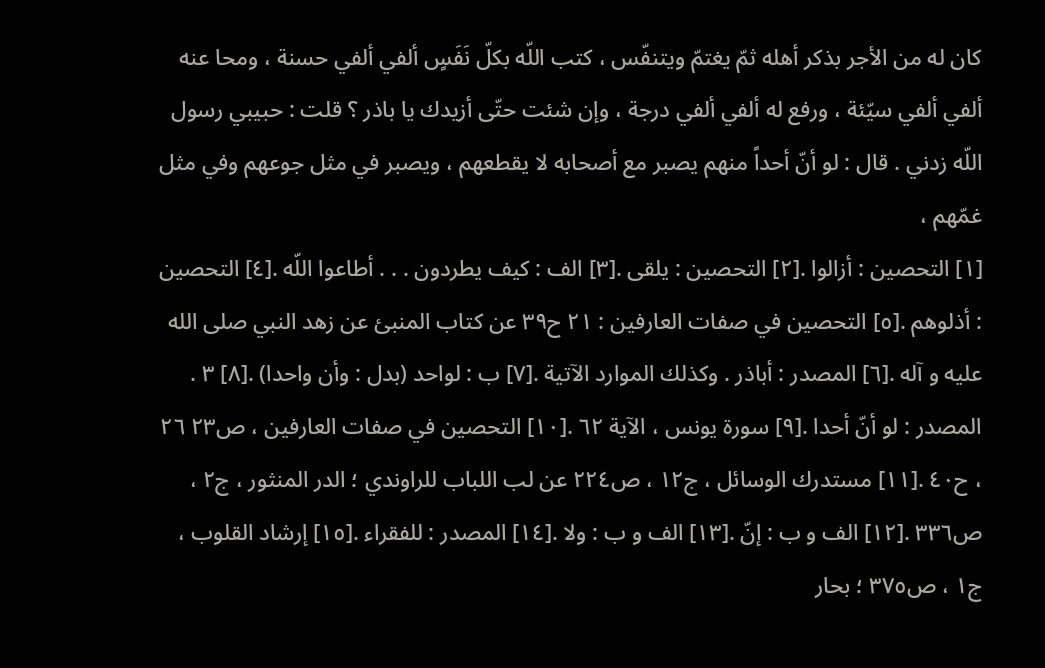كان له من الأجر بذكر أهله ثمّ يغتمّ ويتنفّس ، كتب اللّه بكلّ نَفَسٍ ألفي ألفي حسنة ، ومحا عنه ألفي ألفي سيّئة ، ورفع له ألفي ألفي درجة ، وإن شئت حتّى أزيدك يا باذر ؟ قلت : حبيبي رسول اللّه زدني . قال : لو أنّ أحداً منهم يصبر مع أصحابه لا يقطعهم ، ويصبر في مثل جوعهم وفي مثل غمّهم ،
[١] التحصين : أزالوا .[٢] التحصين : يلقى .[٣] الف : كيف يطردون . . . أطاعوا اللّه .[٤] التحصين : أذلوهم .[٥] التحصين في صفات العارفين : ٢١ ح٣٩ عن كتاب المنبئ عن زهد النبي صلى الله عليه و آله .[٦] المصدر : أباذر . وكذلك الموارد الآتية .[٧] ب : لواحد (بدل : وأن واحدا) .[٨] ٣ . المصدر : لو أنّ أحدا .[٩] سورة يونس ، الآية ٦٢ .[١٠] التحصين في صفات العارفين ، ص٢٣ ٢٦ ، ح٤٠ .[١١] مستدرك الوسائل ، ج١٢ ، ص٢٢٤ عن لب اللباب للراوندي ؛ الدر المنثور ، ج٢ ، ص٣٣٦ .[١٢] الف و ب : إنّ .[١٣] الف و ب : ولا .[١٤] المصدر : للفقراء .[١٥] إرشاد القلوب ، ج١ ، ص٣٧٥ ؛ بحار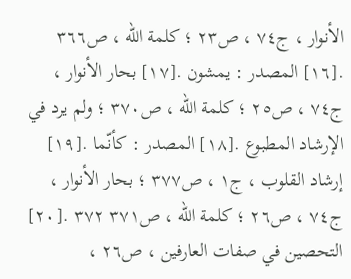الأنوار ، ج٧٤ ، ص٢٣ ؛ كلمة اللّه ، ص٣٦٦ .[١٦] المصدر : يمشون .[١٧] بحار الأنوار ، ج٧٤ ، ص٢٥ ؛ كلمة اللّه ، ص٣٧٠ ؛ ولم يرد في الإرشاد المطبوع .[١٨] المصدر : كأنّما .[١٩] إرشاد القلوب ، ج١ ، ص٣٧٧ ؛ بحار الأنوار ، ج٧٤ ، ص٢٦ ؛ كلمة اللّه ، ص٣٧١ ٣٧٢ .[٢٠] التحصين في صفات العارفين ، ص٢٦ ،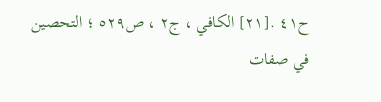ح٤١ .[٢١] الكافي ، ج٢ ، ص٥٢٩ ؛ التحصين في صفات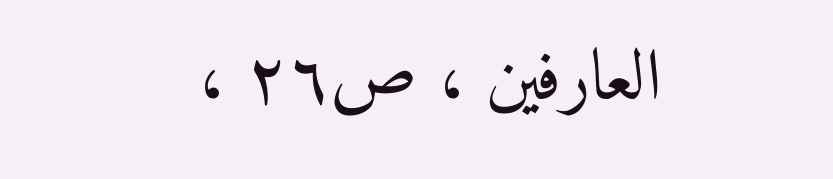العارفين ، ص٢٦ ،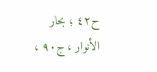ح٤٢ ؛ بحار الأنوار ، ج٩٠ ،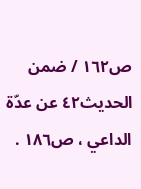ص١٦٢ / ضمن الحديث٤٢ عن عدّة الداعي ، ص١٨٦ .